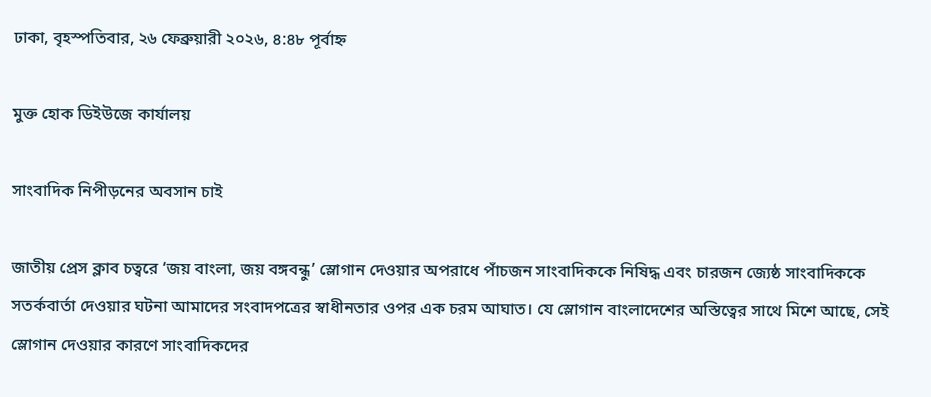ঢাকা, বৃহস্পতিবার, ২৬ ফেব্রুয়ারী ২০২৬, ৪:৪৮ পূর্বাহ্ন

মুক্ত হোক ডিইউজে কার্যালয়

সাংবাদিক নিপীড়নের অবসান চাই

জাতীয় প্রেস ক্লাব চত্বরে ‘জয় বাংলা, জয় বঙ্গবন্ধু’ স্লোগান দেওয়ার অপরাধে পাঁচজন সাংবাদিককে নিষিদ্ধ এবং চারজন জ্যেষ্ঠ সাংবাদিককে সতর্কবার্তা দেওয়ার ঘটনা আমাদের সংবাদপত্রের স্বাধীনতার ওপর এক চরম আঘাত। যে স্লোগান বাংলাদেশের অস্তিত্বের সাথে মিশে আছে, সেই স্লোগান দেওয়ার কারণে সাংবাদিকদের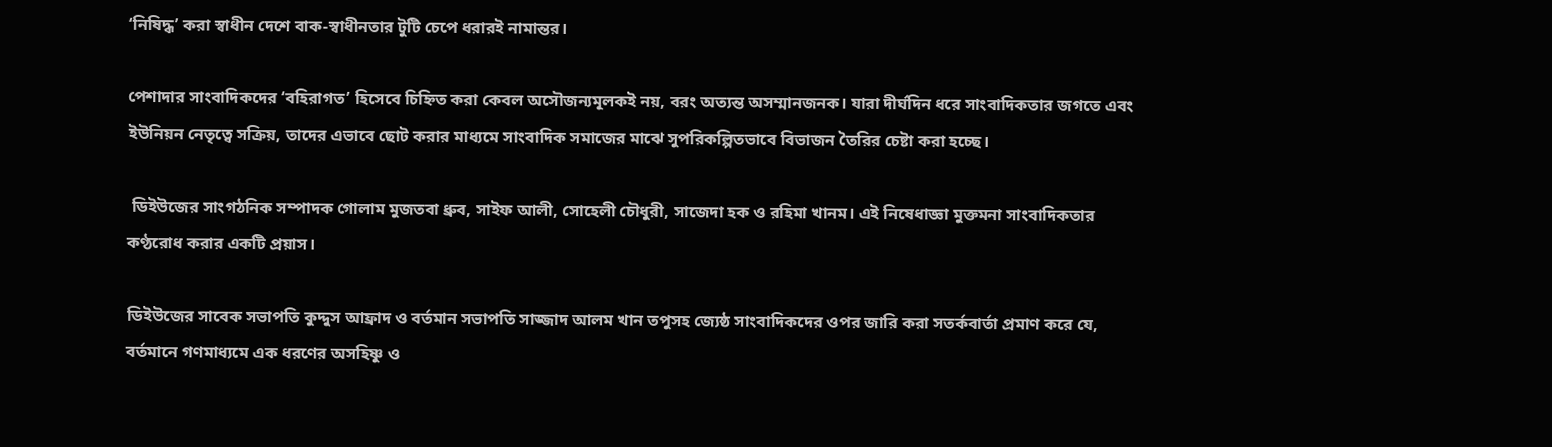‘নিষিদ্ধ’ করা স্বাধীন দেশে বাক-স্বাধীনতার টুটি চেপে ধরারই নামান্তর।

পেশাদার সাংবাদিকদের ‘বহিরাগত’ হিসেবে চিহ্নিত করা কেবল অসৌজন্যমূলকই নয়, বরং অত্যন্ত অসম্মানজনক। যারা দীর্ঘদিন ধরে সাংবাদিকতার জগতে এবং ইউনিয়ন নেতৃত্বে সক্রিয়, তাদের এভাবে ছোট করার মাধ্যমে সাংবাদিক সমাজের মাঝে সুপরিকল্পিতভাবে বিভাজন তৈরির চেষ্টা করা হচ্ছে।

 ডিইউজের সাংগঠনিক সম্পাদক গোলাম মুজতবা ধ্রুব, সাইফ আলী, সোহেলী চৌধুরী, সাজেদা হক ও রহিমা খানম। এই নিষেধাজ্ঞা মুক্তমনা সাংবাদিকতার কণ্ঠরোধ করার একটি প্রয়াস।

ডিইউজের সাবেক সভাপতি কুদ্দুস আফ্রাদ ও বর্তমান সভাপতি সাজ্জাদ আলম খান তপুসহ জ্যেষ্ঠ সাংবাদিকদের ওপর জারি করা সতর্কবার্তা প্রমাণ করে যে, বর্তমানে গণমাধ্যমে এক ধরণের অসহিষ্ণু ও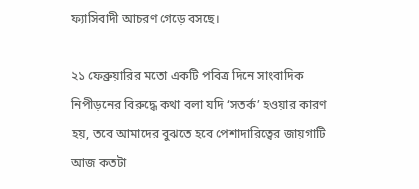ফ্যাসিবাদী আচরণ গেড়ে বসছে।

২১ ফেব্রুয়ারির মতো একটি পবিত্র দিনে সাংবাদিক নিপীড়নের বিরুদ্ধে কথা বলা যদি ‘সতর্ক’ হওয়ার কারণ হয়, তবে আমাদের বুঝতে হবে পেশাদারিত্বের জায়গাটি আজ কতটা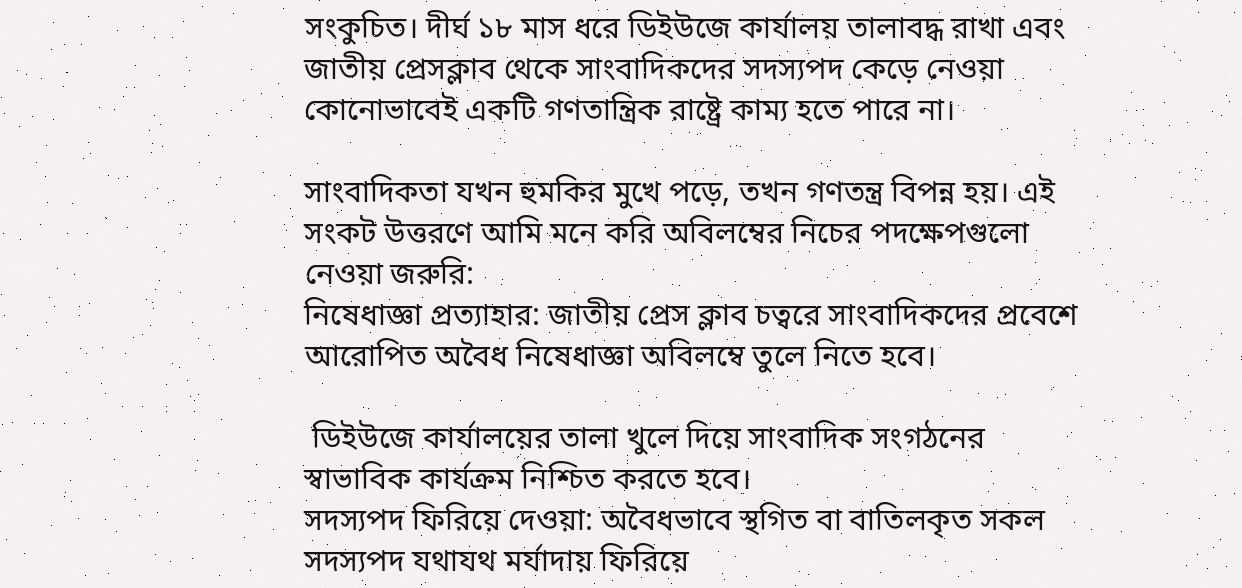সংকুচিত। দীর্ঘ ১৮ মাস ধরে ডিইউজে কার্যালয় তালাবদ্ধ রাখা এবং জাতীয় প্রেসক্লাব থেকে সাংবাদিকদের সদস্যপদ কেড়ে নেওয়া কোনোভাবেই একটি গণতান্ত্রিক রাষ্ট্রে কাম্য হতে পারে না।

সাংবাদিকতা যখন হুমকির মুখে পড়ে, তখন গণতন্ত্র বিপন্ন হয়। এই সংকট উত্তরণে আমি মনে করি অবিলম্বের নিচের পদক্ষেপগুলো নেওয়া জরুরি:
নিষেধাজ্ঞা প্রত্যাহার: জাতীয় প্রেস ক্লাব চত্বরে সাংবাদিকদের প্রবেশে আরোপিত অবৈধ নিষেধাজ্ঞা অবিলম্বে তুলে নিতে হবে।

 ডিইউজে কার্যালয়ের তালা খুলে দিয়ে সাংবাদিক সংগঠনের স্বাভাবিক কার্যক্রম নিশ্চিত করতে হবে।
সদস্যপদ ফিরিয়ে দেওয়া: অবৈধভাবে স্থগিত বা বাতিলকৃত সকল সদস্যপদ যথাযথ মর্যাদায় ফিরিয়ে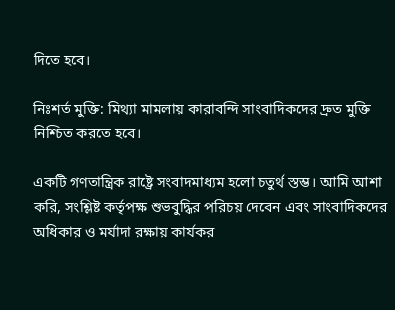দিতে হবে।

নিঃশর্ত মুক্তি: মিথ্যা মামলায় কারাবন্দি সাংবাদিকদের দ্রুত মুক্তি নিশ্চিত করতে হবে।

একটি গণতান্ত্রিক রাষ্ট্রে সংবাদমাধ্যম হলো চতুর্থ স্তম্ভ। আমি আশা করি, সংশ্লিষ্ট কর্তৃপক্ষ শুভবুদ্ধির পরিচয় দেবেন এবং সাংবাদিকদের অধিকার ও মর্যাদা রক্ষায় কার্যকর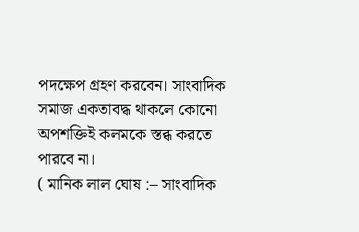পদক্ষেপ গ্রহণ করবেন। সাংবাদিক সমাজ একতাবদ্ধ থাকলে কোনো অপশক্তিই কলমকে স্তব্ধ করতে পারবে না।
( মানিক লাল ঘোষ :– সাংবাদিক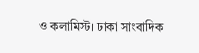ও কলামিস্ট। ঢাকা সাংবাদিক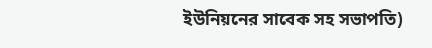ইউনিয়নের সাবেক সহ সভাপতি)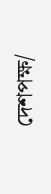দেশপক্ষ/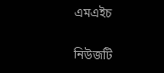এমএইচ

নিউজটি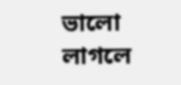ভালো লাগলে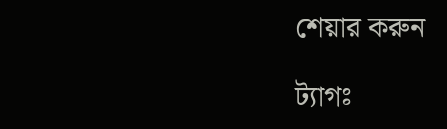শেয়ার করুন

ট্যাগঃ